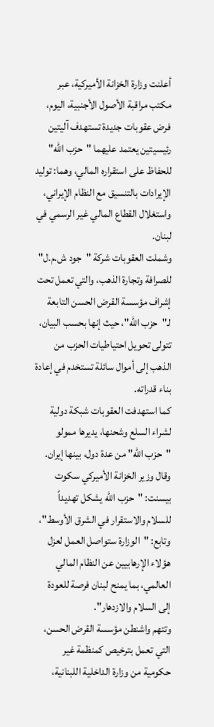أعلنت وزارة الخزانة الأميركية، عبر مكتب مراقبة الأصول الأجنبية، اليوم، فرض عقوبات جديدة تستهدف آليتين رئيسيتين يعتمد عليهما "حزب الله" للحفاظ على استقراره المالي، وهما: توليد الإيرادات بالتنسيق مع النظام الإيراني، واستغلال القطاع المالي غير الرسمي في لبنان.
وشملت العقوبات شركة "جود ش.م.ل" للصرافة وتجارة الذهب، والتي تعمل تحت إشراف مؤسسة القرض الحسن التابعة لـ"حزب الله"، حيث إنها بحسب البيان، تتولى تحويل احتياطيات الحزب من الذهب إلى أموال سائلة تستخدم في إعادة بناء قدراته.
كما استهدفت العقوبات شبكة دولية لشراء السلع وشحنها، يديرها ممولو "حزب الله" من عدة دول، بينها إيران.
وقال وزير الخزانة الأميركي سكوت بيسنت: "حزب الله يشكل تهديداً للسلام والاستقرار في الشرق الأوسط"، وتابع: "الوزارة ستواصل العمل لعزل هؤلاء الإرهابيين عن النظام المالي العالمي، بما يمنح لبنان فرصة للعودة إلى السلام والازدهار".
وتتهم واشنطن مؤسسة القرض الحسن، التي تعمل بترخيص كمنظمة غير حكومية من وزارة الداخلية اللبنانية،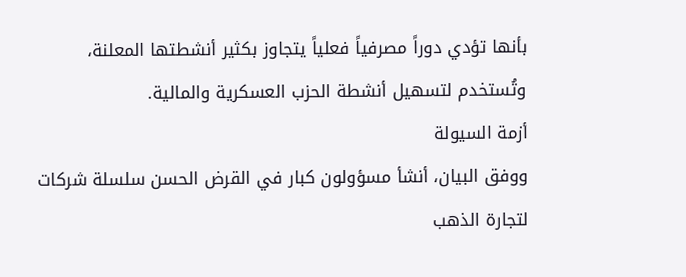بأنها تؤدي دوراً مصرفياً فعلياً يتجاوز بكثير أنشطتها المعلنة، وتُستخدم لتسهيل أنشطة الحزب العسكرية والمالية.
أزمة السيولة
ووفق البيان، أنشأ مسؤولون كبار في القرض الحسن سلسلة شركات لتجارة الذهب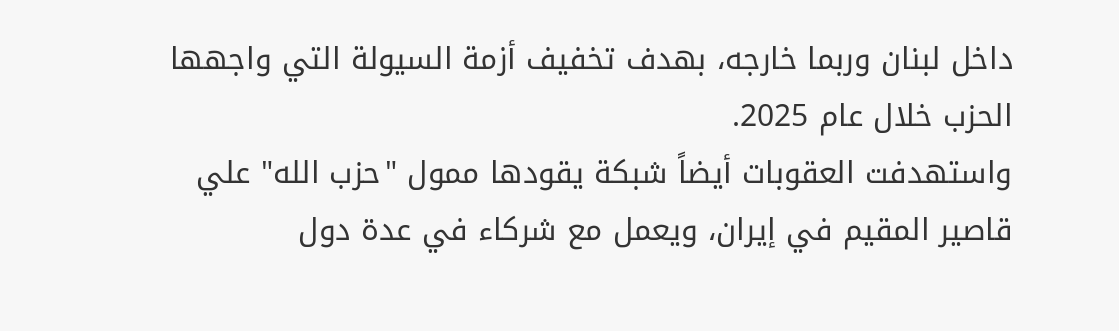داخل لبنان وربما خارجه، بهدف تخفيف أزمة السيولة التي واجهها الحزب خلال عام 2025.
واستهدفت العقوبات أيضاً شبكة يقودها ممول "حزب الله" علي قاصير المقيم في إيران، ويعمل مع شركاء في عدة دول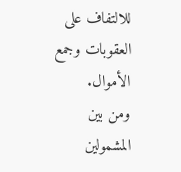للالتفاف على العقوبات وجمع الأموال.
ومن بين المشمولين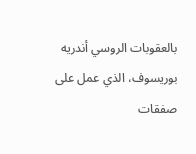بالعقوبات الروسي أندريه بوريسوف، الذي عمل على صفقات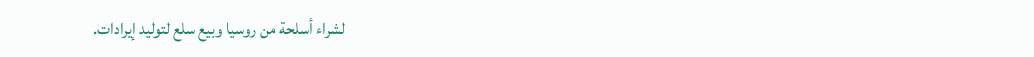لشراء أسلحة من روسيا وبيع سلع لتوليد إيرادات.